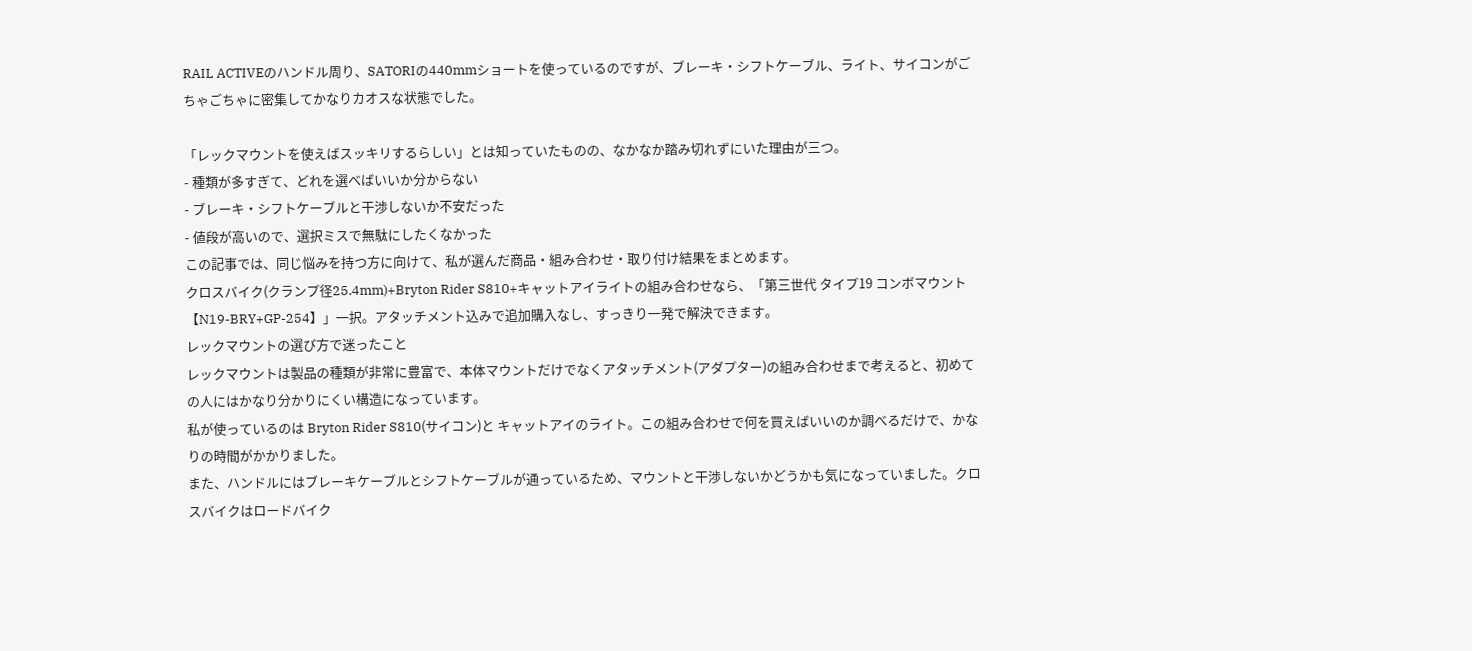RAIL ACTIVEのハンドル周り、SATORIの440mmショートを使っているのですが、ブレーキ・シフトケーブル、ライト、サイコンがごちゃごちゃに密集してかなりカオスな状態でした。

「レックマウントを使えばスッキリするらしい」とは知っていたものの、なかなか踏み切れずにいた理由が三つ。
- 種類が多すぎて、どれを選べばいいか分からない
- ブレーキ・シフトケーブルと干渉しないか不安だった
- 値段が高いので、選択ミスで無駄にしたくなかった
この記事では、同じ悩みを持つ方に向けて、私が選んだ商品・組み合わせ・取り付け結果をまとめます。
クロスバイク(クランプ径25.4mm)+Bryton Rider S810+キャットアイライトの組み合わせなら、「第三世代 タイプ19 コンボマウント【N19-BRY+GP-254】」一択。アタッチメント込みで追加購入なし、すっきり一発で解決できます。
レックマウントの選び方で迷ったこと
レックマウントは製品の種類が非常に豊富で、本体マウントだけでなくアタッチメント(アダプター)の組み合わせまで考えると、初めての人にはかなり分かりにくい構造になっています。
私が使っているのは Bryton Rider S810(サイコン)と キャットアイのライト。この組み合わせで何を買えばいいのか調べるだけで、かなりの時間がかかりました。
また、ハンドルにはブレーキケーブルとシフトケーブルが通っているため、マウントと干渉しないかどうかも気になっていました。クロスバイクはロードバイク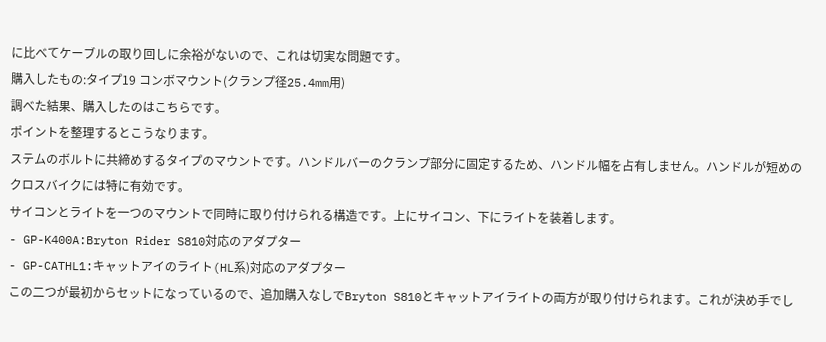に比べてケーブルの取り回しに余裕がないので、これは切実な問題です。
購入したもの:タイプ19 コンボマウント(クランプ径25.4mm用)
調べた結果、購入したのはこちらです。
ポイントを整理するとこうなります。
ステムのボルトに共締めするタイプのマウントです。ハンドルバーのクランプ部分に固定するため、ハンドル幅を占有しません。ハンドルが短めのクロスバイクには特に有効です。
サイコンとライトを一つのマウントで同時に取り付けられる構造です。上にサイコン、下にライトを装着します。
- GP-K400A:Bryton Rider S810対応のアダプター
- GP-CATHL1:キャットアイのライト(HL系)対応のアダプター
この二つが最初からセットになっているので、追加購入なしでBryton S810とキャットアイライトの両方が取り付けられます。これが決め手でし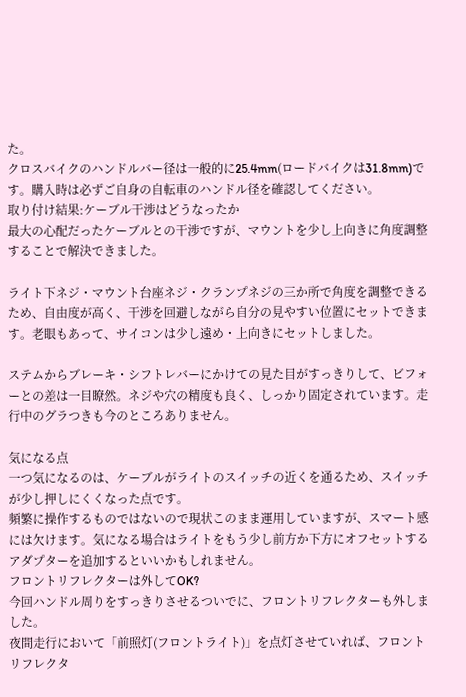た。
クロスバイクのハンドルバー径は一般的に25.4mm(ロードバイクは31.8mm)です。購入時は必ずご自身の自転車のハンドル径を確認してください。
取り付け結果:ケーブル干渉はどうなったか
最大の心配だったケーブルとの干渉ですが、マウントを少し上向きに角度調整することで解決できました。

ライト下ネジ・マウント台座ネジ・クランプネジの三か所で角度を調整できるため、自由度が高く、干渉を回避しながら自分の見やすい位置にセットできます。老眼もあって、サイコンは少し遠め・上向きにセットしました。

ステムからブレーキ・シフトレバーにかけての見た目がすっきりして、ビフォーとの差は一目瞭然。ネジや穴の精度も良く、しっかり固定されています。走行中のグラつきも今のところありません。

気になる点
一つ気になるのは、ケーブルがライトのスイッチの近くを通るため、スイッチが少し押しにくくなった点です。
頻繁に操作するものではないので現状このまま運用していますが、スマート感には欠けます。気になる場合はライトをもう少し前方か下方にオフセットするアダプターを追加するといいかもしれません。
フロントリフレクターは外してOK?
今回ハンドル周りをすっきりさせるついでに、フロントリフレクターも外しました。
夜間走行において「前照灯(フロントライト)」を点灯させていれば、フロントリフレクタ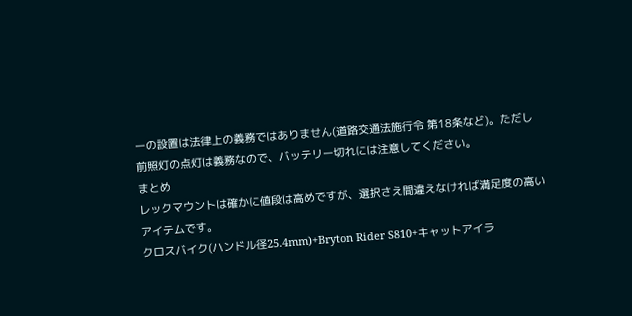ーの設置は法律上の義務ではありません(道路交通法施行令 第18条など)。ただし前照灯の点灯は義務なので、バッテリー切れには注意してください。
まとめ
レックマウントは確かに値段は高めですが、選択さえ間違えなければ満足度の高いアイテムです。
クロスバイク(ハンドル径25.4mm)+Bryton Rider S810+キャットアイラ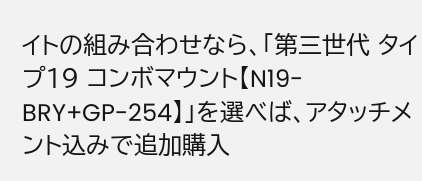イトの組み合わせなら、「第三世代 タイプ19 コンボマウント【N19-BRY+GP-254】」を選べば、アタッチメント込みで追加購入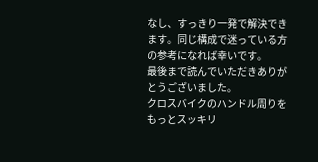なし、すっきり一発で解決できます。同じ構成で迷っている方の参考になれば幸いです。
最後まで読んでいただきありがとうございました。
クロスバイクのハンドル周りをもっとスッキリ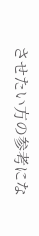させたい方の参考にな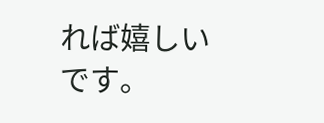れば嬉しいです。